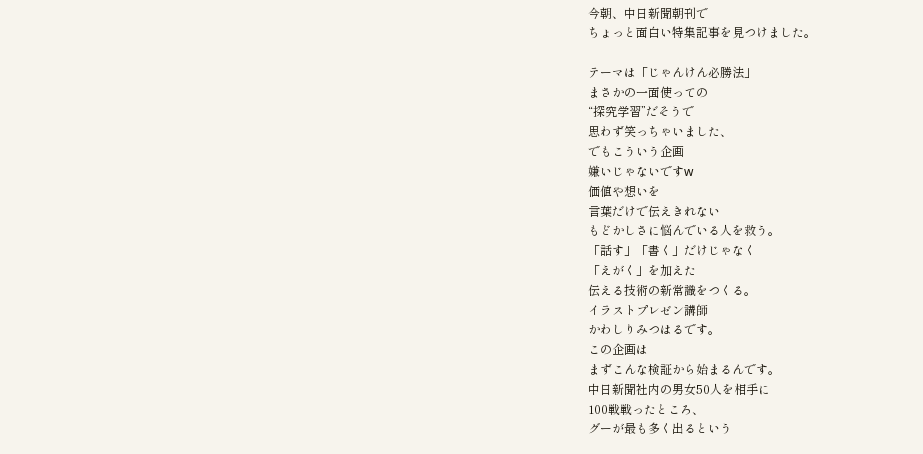今朝、中日新聞朝刊で
ちょっと面白い特集記事を見つけました。

テーマは「じゃんけん必勝法」
まさかの一面使っての
“探究学習”だそうで
思わず笑っちゃいました、
でもこういう企画
嫌いじゃないですw
価値や想いを
言葉だけで伝えきれない
もどかしさに悩んでいる人を救う。
「話す」「書く」だけじゃなく
「えがく」を加えた
伝える技術の新常識をつくる。
イラストプレゼン講師
かわしりみつはるです。
この企画は
まずこんな検証から始まるんです。
中日新聞社内の男女50人を相手に
100戦戦ったところ、
グーが最も多く出るという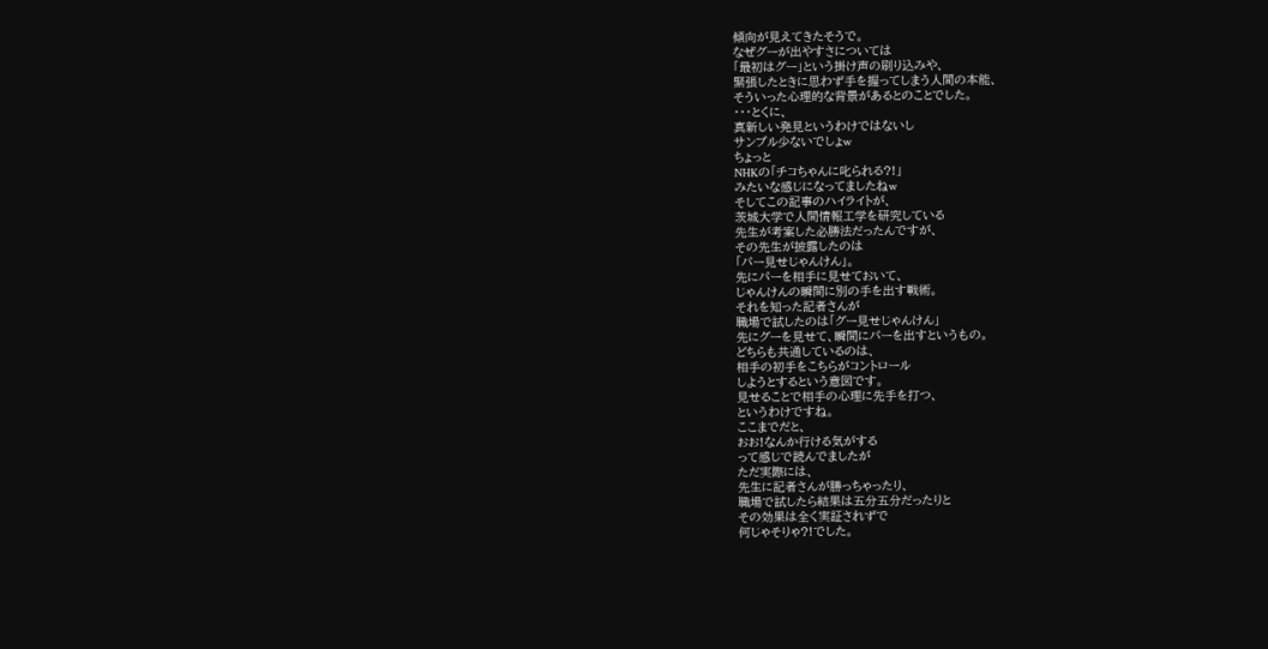傾向が見えてきたそうで。
なぜグーが出やすさについては
「最初はグー」という掛け声の刷り込みや、
緊張したときに思わず手を握ってしまう人間の本能、
そういった心理的な背景があるとのことでした。
・・・とくに、
真新しい発見というわけではないし
サンプル少ないでしょw
ちょっと
NHKの「チコちゃんに叱られる?!」
みたいな感じになってましたねw
そしてこの記事のハイライトが、
茨城大学で人間情報工学を研究している
先生が考案した必勝法だったんですが、
その先生が披露したのは
「パー見せじゃんけん」。
先にパーを相手に見せておいて、
じゃんけんの瞬間に別の手を出す戦術。
それを知った記者さんが
職場で試したのは「グー見せじゃんけん」
先にグーを見せて、瞬間にパーを出すというもの。
どちらも共通しているのは、
相手の初手をこちらがコントロール
しようとするという意図です。
見せることで相手の心理に先手を打つ、
というわけですね。
ここまでだと、
おお!なんか行ける気がする
って感じで読んでましたが
ただ実際には、
先生に記者さんが勝っちゃったり、
職場で試したら結果は五分五分だったりと
その効果は全く実証されずで
何じゃそりゃ?!でした。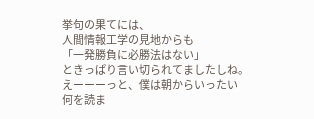挙句の果てには、
人間情報工学の見地からも
「一発勝負に必勝法はない」
ときっぱり言い切られてましたしね。
えーーーっと、僕は朝からいったい
何を読ま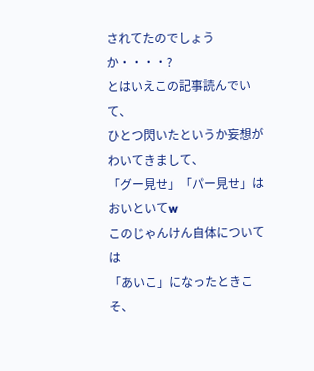されてたのでしょうか・・・・?
とはいえこの記事読んでいて、
ひとつ閃いたというか妄想がわいてきまして、
「グー見せ」「パー見せ」はおいといてw
このじゃんけん自体については
「あいこ」になったときこそ、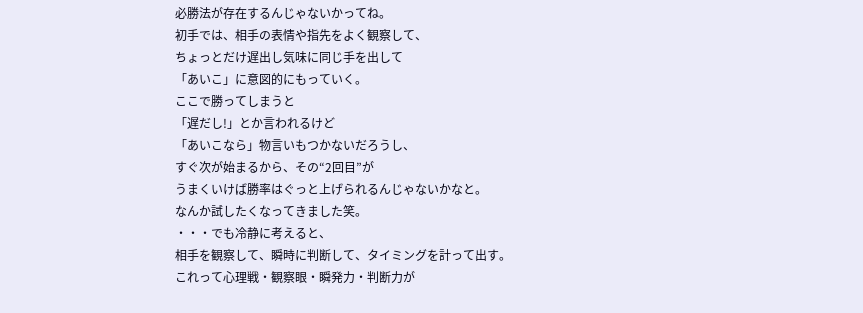必勝法が存在するんじゃないかってね。
初手では、相手の表情や指先をよく観察して、
ちょっとだけ遅出し気味に同じ手を出して
「あいこ」に意図的にもっていく。
ここで勝ってしまうと
「遅だし!」とか言われるけど
「あいこなら」物言いもつかないだろうし、
すぐ次が始まるから、その“2回目”が
うまくいけば勝率はぐっと上げられるんじゃないかなと。
なんか試したくなってきました笑。
・・・でも冷静に考えると、
相手を観察して、瞬時に判断して、タイミングを計って出す。
これって心理戦・観察眼・瞬発力・判断力が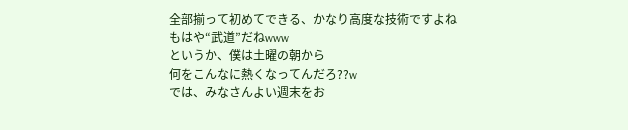全部揃って初めてできる、かなり高度な技術ですよね
もはや“武道”だねwww
というか、僕は土曜の朝から
何をこんなに熱くなってんだろ??w
では、みなさんよい週末をお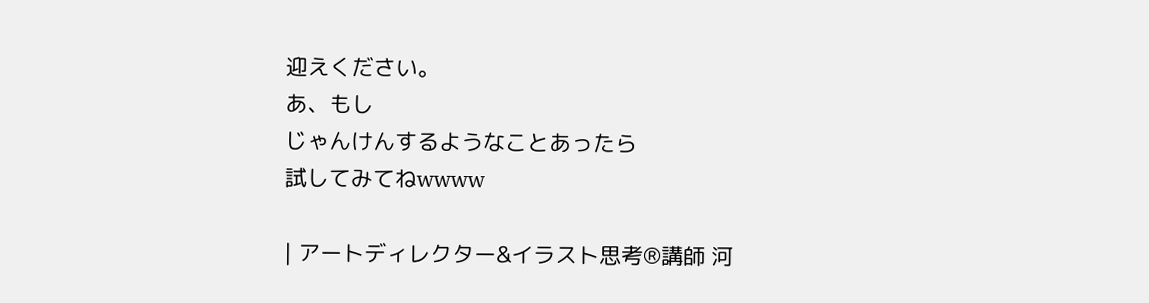迎えください。
あ、もし
じゃんけんするようなことあったら
試してみてねwwww

| アートディレクター&イラスト思考®講師 河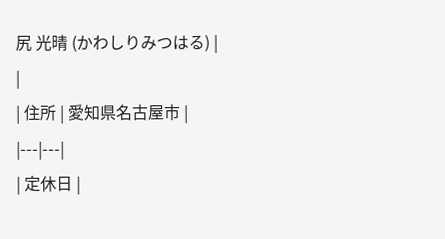尻 光晴 (かわしりみつはる) |
|
| 住所 | 愛知県名古屋市 |
|---|---|
| 定休日 |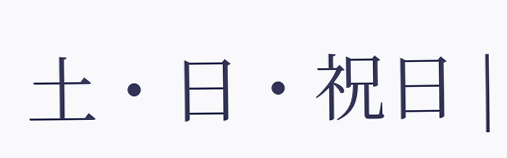土・日・祝日 |